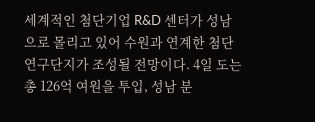세계적인 첨단기업 R&D 센터가 성남으로 몰리고 있어 수원과 연계한 첨단연구단지가 조성될 전망이다. 4일 도는 총 126억 여원을 투입, 성남 분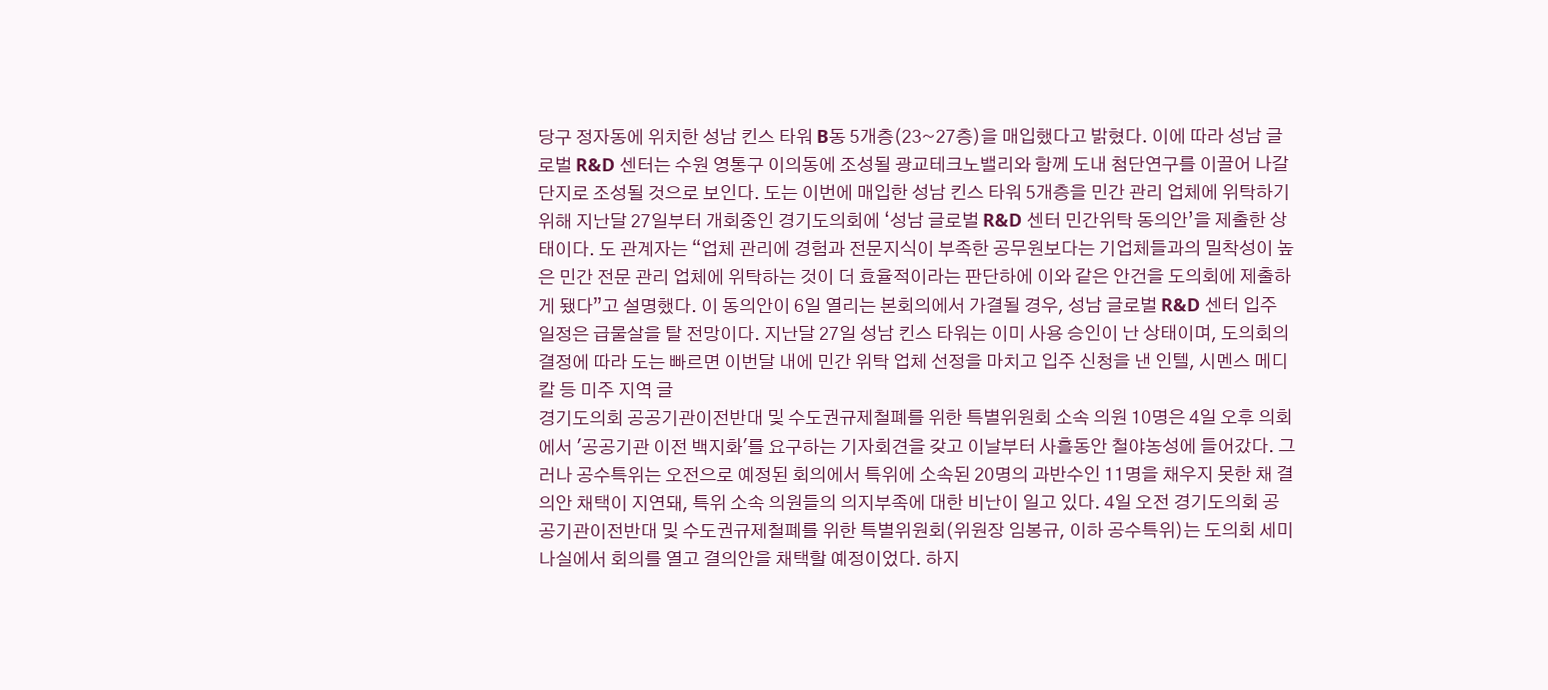당구 정자동에 위치한 성남 킨스 타워 B동 5개층(23~27층)을 매입했다고 밝혔다. 이에 따라 성남 글로벌 R&D 센터는 수원 영통구 이의동에 조성될 광교테크노밸리와 함께 도내 첨단연구를 이끌어 나갈 단지로 조성될 것으로 보인다. 도는 이번에 매입한 성남 킨스 타워 5개층을 민간 관리 업체에 위탁하기 위해 지난달 27일부터 개회중인 경기도의회에 ‘성남 글로벌 R&D 센터 민간위탁 동의안’을 제출한 상태이다. 도 관계자는 “업체 관리에 경험과 전문지식이 부족한 공무원보다는 기업체들과의 밀착성이 높은 민간 전문 관리 업체에 위탁하는 것이 더 효율적이라는 판단하에 이와 같은 안건을 도의회에 제출하게 됐다”고 설명했다. 이 동의안이 6일 열리는 본회의에서 가결될 경우, 성남 글로벌 R&D 센터 입주 일정은 급물살을 탈 전망이다. 지난달 27일 성남 킨스 타워는 이미 사용 승인이 난 상태이며, 도의회의 결정에 따라 도는 빠르면 이번달 내에 민간 위탁 업체 선정을 마치고 입주 신청을 낸 인텔, 시멘스 메디칼 등 미주 지역 글
경기도의회 공공기관이전반대 및 수도권규제철폐를 위한 특별위원회 소속 의원 10명은 4일 오후 의회에서 '공공기관 이전 백지화'를 요구하는 기자회견을 갖고 이날부터 사흘동안 철야농성에 들어갔다. 그러나 공수특위는 오전으로 예정된 회의에서 특위에 소속된 20명의 과반수인 11명을 채우지 못한 채 결의안 채택이 지연돼, 특위 소속 의원들의 의지부족에 대한 비난이 일고 있다. 4일 오전 경기도의회 공공기관이전반대 및 수도권규제철폐를 위한 특별위원회(위원장 임봉규, 이하 공수특위)는 도의회 세미나실에서 회의를 열고 결의안을 채택할 예정이었다. 하지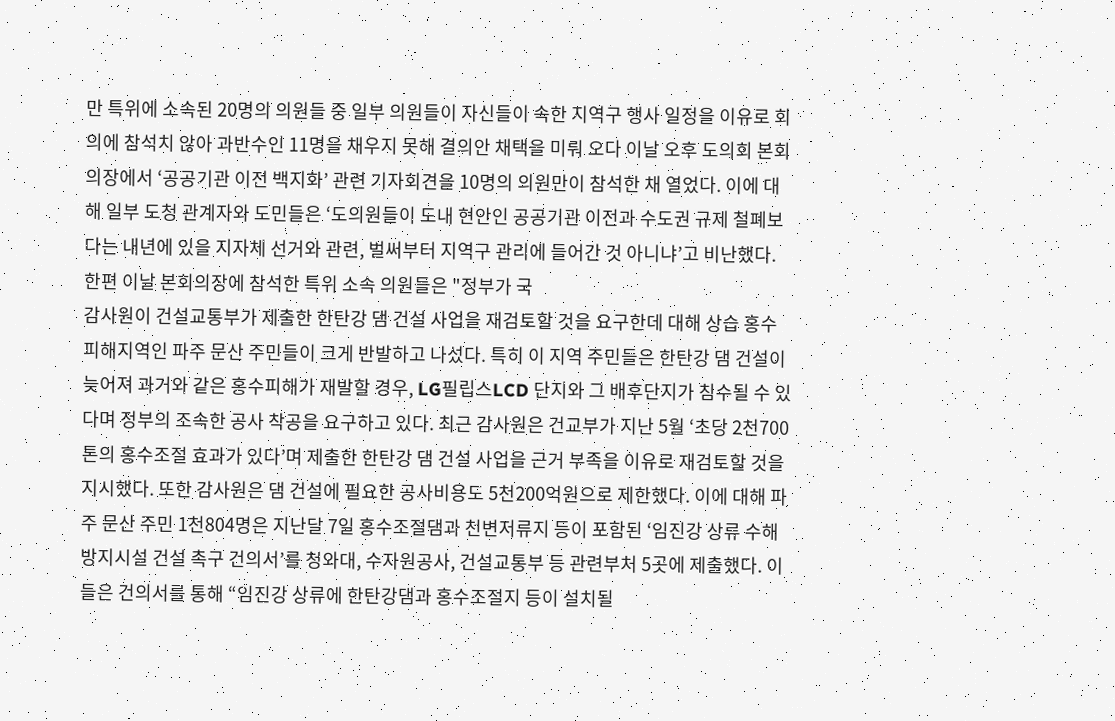만 특위에 소속된 20명의 의원들 중 일부 의원들이 자신들이 속한 지역구 행사 일정을 이유로 회의에 참석치 않아 과반수인 11명을 채우지 못해 결의안 채택을 미뤄 오다 이날 오후 도의회 본회의장에서 ‘공공기관 이전 백지화’ 관련 기자회견을 10명의 의원만이 참석한 채 열었다. 이에 대해 일부 도청 관계자와 도민들은 ‘도의원들이 도내 현안인 공공기관 이전과 수도권 규제 철폐보다는 내년에 있을 지자체 선거와 관련, 벌써부터 지역구 관리에 들어간 것 아니냐’고 비난했다. 한편 이날 본회의장에 참석한 특위 소속 의원들은 "정부가 국
감사원이 건설교통부가 제출한 한탄강 댐 건설 사업을 재검토할 것을 요구한데 대해 상습 홍수피해지역인 파주 문산 주민들이 크게 반발하고 나섰다. 특히 이 지역 주민들은 한탄강 댐 건설이 늦어져 과거와 같은 홍수피해가 재발할 경우, LG필립스LCD 단지와 그 배후단지가 침수될 수 있다며 정부의 조속한 공사 착공을 요구하고 있다. 최근 감사원은 건교부가 지난 5월 ‘초당 2천700톤의 홍수조절 효과가 있다’며 제출한 한탄강 댐 건설 사업을 근거 부족을 이유로 재검토할 것을 지시했다. 또한 감사원은 댐 건설에 필요한 공사비용도 5천200억원으로 제한했다. 이에 대해 파주 문산 주민 1천804명은 지난달 7일 홍수조절댐과 천변저류지 등이 포함된 ‘임진강 상류 수해방지시설 건설 촉구 건의서’를 청와대, 수자원공사, 건설교통부 등 관련부처 5곳에 제출했다. 이들은 건의서를 통해 “임진강 상류에 한탄강댐과 홍수조절지 등이 설치될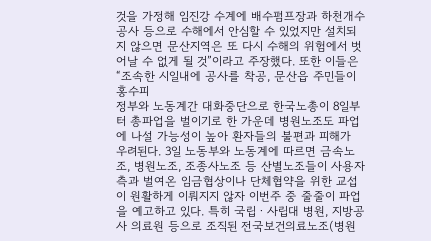것을 가정해 임진강 수계에 배수펌프장과 하천개수공사 등으로 수해에서 안심할 수 있었지만 설치되지 않으면 문산지역은 또 다시 수해의 위험에서 벗어날 수 없게 될 것”이라고 주장했다. 또한 이들은 “조속한 시일내에 공사를 착공, 문산읍 주민들이 홍수피
정부와 노동계간 대화중단으로 한국노총이 8일부터 총파업을 벌이기로 한 가운데 병원노조도 파업에 나설 가능성이 높아 환자들의 불편과 피해가 우려된다. 3일 노동부와 노동계에 따르면 금속노조, 병원노조, 조종사노조 등 산별노조들이 사용자측과 벌여온 임금협상이나 단체협약을 위한 교섭이 원활하게 이뤄지지 않자 이번주 중 줄줄이 파업을 예고하고 있다. 특히 국립ㆍ사립대 병원, 지방공사 의료원 등으로 조직된 전국보건의료노조(병원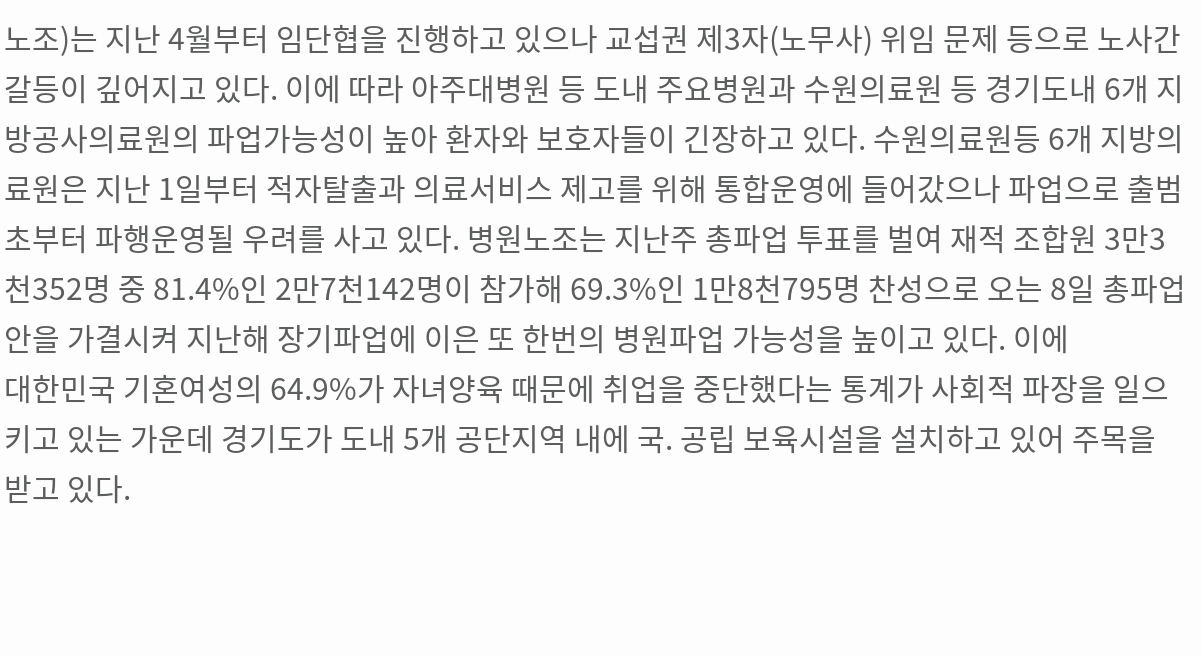노조)는 지난 4월부터 임단협을 진행하고 있으나 교섭권 제3자(노무사) 위임 문제 등으로 노사간 갈등이 깊어지고 있다. 이에 따라 아주대병원 등 도내 주요병원과 수원의료원 등 경기도내 6개 지방공사의료원의 파업가능성이 높아 환자와 보호자들이 긴장하고 있다. 수원의료원등 6개 지방의료원은 지난 1일부터 적자탈출과 의료서비스 제고를 위해 통합운영에 들어갔으나 파업으로 출범초부터 파행운영될 우려를 사고 있다. 병원노조는 지난주 총파업 투표를 벌여 재적 조합원 3만3천352명 중 81.4%인 2만7천142명이 참가해 69.3%인 1만8천795명 찬성으로 오는 8일 총파업안을 가결시켜 지난해 장기파업에 이은 또 한번의 병원파업 가능성을 높이고 있다. 이에
대한민국 기혼여성의 64.9%가 자녀양육 때문에 취업을 중단했다는 통계가 사회적 파장을 일으키고 있는 가운데 경기도가 도내 5개 공단지역 내에 국. 공립 보육시설을 설치하고 있어 주목을 받고 있다.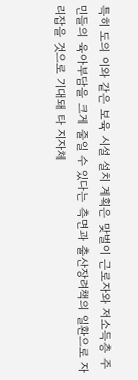특히 도의 이와 같은 보육 시설 설치 계획은 맞벌이 근로자와 저소득층 주민들의 육아부담을 크게 줄일 수 있다는 측면과 출산장려책의 일환으로 자리잡을 것으로 기대돼 타 지자체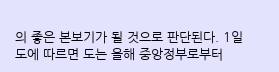의 좋은 본보기가 될 것으로 판단된다. 1일 도에 따르면 도는 올해 중앙정부로부터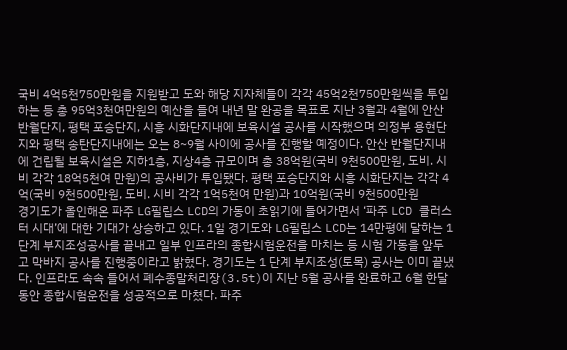국비 4억5천750만원을 지원받고 도와 해당 지자체들이 각각 45억2천750만원씩을 투입하는 등 총 95억3천여만원의 예산을 들여 내년 말 완공을 목표로 지난 3월과 4월에 안산 반월단지, 평택 포승단지, 시흥 시화단지내에 보육시설 공사를 시작했으며 의정부 용현단지와 평택 송탄단지내에는 오는 8~9월 사이에 공사를 진행할 예정이다. 안산 반월단지내에 건립될 보육시설은 지하1층, 지상4층 규모이며 총 38억원(국비 9천500만원, 도비. 시비 각각 18억5천여 만원)의 공사비가 투입됐다. 평택 포승단지와 시흥 시화단지는 각각 4억(국비 9천500만원, 도비. 시비 각각 1억5천여 만원)과 10억원(국비 9천500만원
경기도가 올인해온 파주 LG필립스 LCD의 가동이 초읽기에 들어가면서 ‘파주 LCD 클러스터 시대’에 대한 기대가 상승하고 있다. 1일 경기도와 LG필립스 LCD는 14만평에 달하는 1단계 부지조성공사를 끝내고 일부 인프라의 종합시험운전을 마치는 등 시험 가동을 앞두고 막바지 공사를 진행중이라고 밝혔다. 경기도는 1 단계 부지조성(토목) 공사는 이미 끝냈다. 인프라도 속속 들어서 폐수종말처리장(3.5t)이 지난 5월 공사를 완료하고 6월 한달동안 종합시험운전을 성공적으로 마쳤다. 파주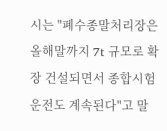시는 "폐수종말처리장은 올해말까지 7t 규모로 확장 건설되면서 종합시험운전도 계속된다"고 말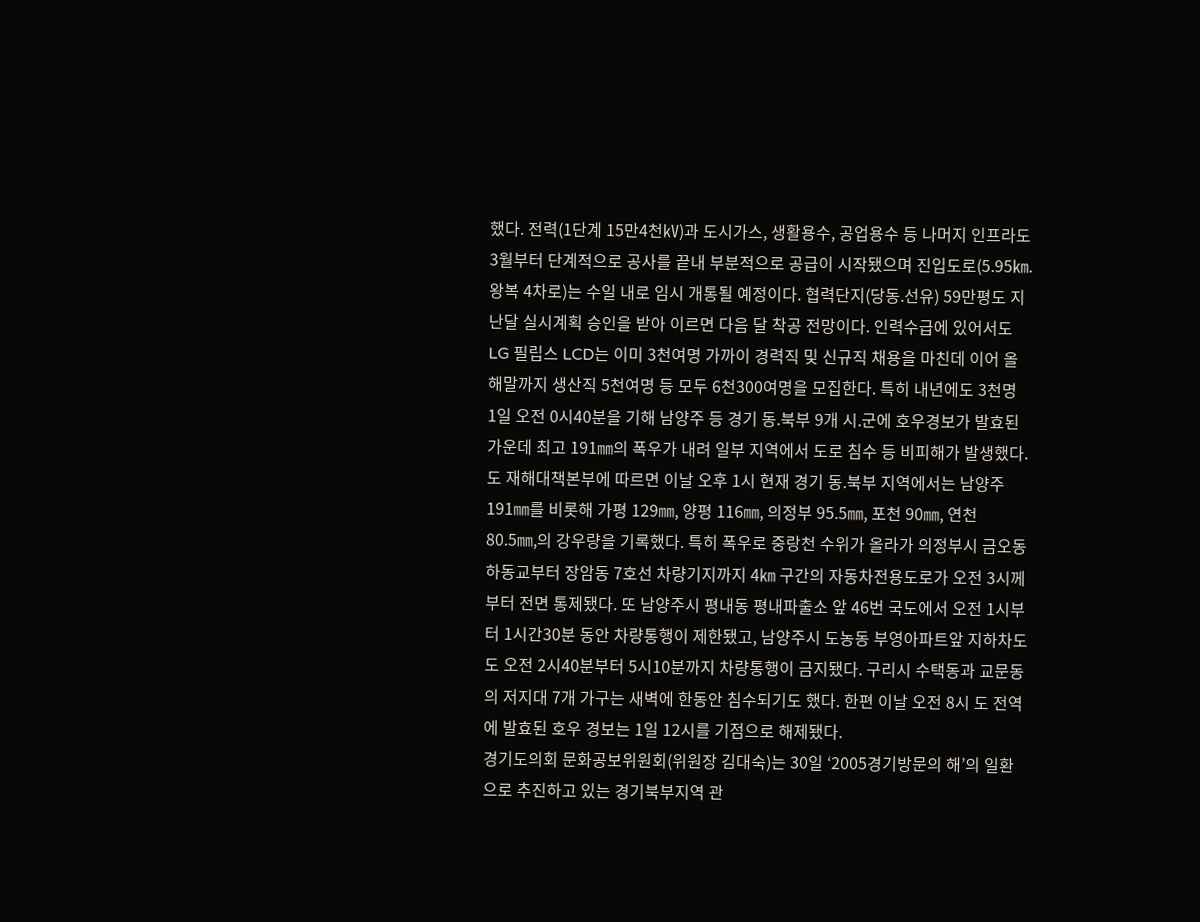했다. 전력(1단계 15만4천㎸)과 도시가스, 생활용수, 공업용수 등 나머지 인프라도 3월부터 단계적으로 공사를 끝내 부분적으로 공급이 시작됐으며 진입도로(5.95㎞.왕복 4차로)는 수일 내로 임시 개통될 예정이다. 협력단지(당동.선유) 59만평도 지난달 실시계획 승인을 받아 이르면 다음 달 착공 전망이다. 인력수급에 있어서도 LG 필립스 LCD는 이미 3천여명 가까이 경력직 및 신규직 채용을 마친데 이어 올해말까지 생산직 5천여명 등 모두 6천300여명을 모집한다. 특히 내년에도 3천명
1일 오전 0시40분을 기해 남양주 등 경기 동.북부 9개 시.군에 호우경보가 발효된 가운데 최고 191㎜의 폭우가 내려 일부 지역에서 도로 침수 등 비피해가 발생했다. 도 재해대책본부에 따르면 이날 오후 1시 현재 경기 동.북부 지역에서는 남양주 191㎜를 비롯해 가평 129㎜, 양평 116㎜, 의정부 95.5㎜, 포천 90㎜, 연천 80.5㎜,의 강우량을 기록했다. 특히 폭우로 중랑천 수위가 올라가 의정부시 금오동 하동교부터 장암동 7호선 차량기지까지 4㎞ 구간의 자동차전용도로가 오전 3시께부터 전면 통제됐다. 또 남양주시 평내동 평내파출소 앞 46번 국도에서 오전 1시부터 1시간30분 동안 차량통행이 제한됐고, 남양주시 도농동 부영아파트앞 지하차도도 오전 2시40분부터 5시10분까지 차량통행이 금지됐다. 구리시 수택동과 교문동의 저지대 7개 가구는 새벽에 한동안 침수되기도 했다. 한편 이날 오전 8시 도 전역에 발효된 호우 경보는 1일 12시를 기점으로 해제됐다.
경기도의회 문화공보위원회(위원장 김대숙)는 30일 ‘2005경기방문의 해’의 일환으로 추진하고 있는 경기북부지역 관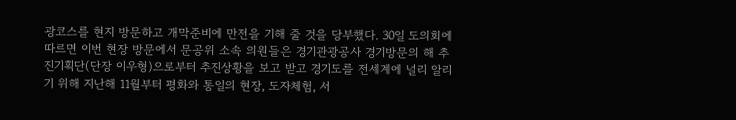광코스를 현지 방문하고 개막준비에 만전을 기해 줄 것을 당부했다. 30일 도의회에 따르면 이번 현장 방문에서 문공위 소속 의원들은 경기관광공사 경기방문의 해 추진기획단(단장 이우형)으로부터 추진상황을 보고 받고 경기도를 전세계에 널리 알리기 위해 지난해 11월부터 평화와 통일의 현장, 도자체험, 서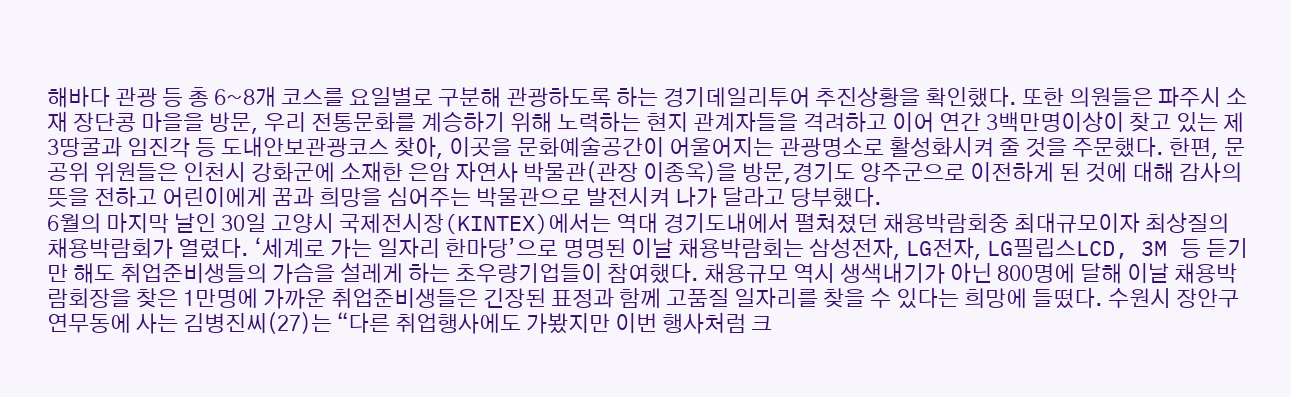해바다 관광 등 총 6~8개 코스를 요일별로 구분해 관광하도록 하는 경기데일리투어 추진상황을 확인했다. 또한 의원들은 파주시 소재 장단콩 마을을 방문, 우리 전통문화를 계승하기 위해 노력하는 현지 관계자들을 격려하고 이어 연간 3백만명이상이 찾고 있는 제3땅굴과 임진각 등 도내안보관광코스 찾아, 이곳을 문화예술공간이 어울어지는 관광명소로 활성화시켜 줄 것을 주문했다. 한편, 문공위 위원들은 인천시 강화군에 소재한 은암 자연사 박물관(관장 이종옥)을 방문,경기도 양주군으로 이전하게 된 것에 대해 감사의 뜻을 전하고 어린이에게 꿈과 희망을 심어주는 박물관으로 발전시켜 나가 달라고 당부했다.
6월의 마지막 날인 30일 고양시 국제전시장(KINTEX)에서는 역대 경기도내에서 펼쳐졌던 채용박람회중 최대규모이자 최상질의 채용박람회가 열렸다. ‘세계로 가는 일자리 한마당’으로 명명된 이날 채용박람회는 삼성전자, LG전자, LG필립스LCD, 3M 등 듣기만 해도 취업준비생들의 가슴을 설레게 하는 초우량기업들이 참여했다. 채용규모 역시 생색내기가 아닌 800명에 달해 이날 채용박람회장을 찾은 1만명에 가까운 취업준비생들은 긴장된 표정과 함께 고품질 일자리를 찾을 수 있다는 희망에 들떴다. 수원시 장안구 연무동에 사는 김병진씨(27)는 “다른 취업행사에도 가봤지만 이번 행사처럼 크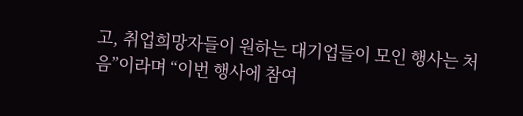고, 취업희망자들이 원하는 대기업들이 모인 행사는 처음”이라며 “이번 행사에 참여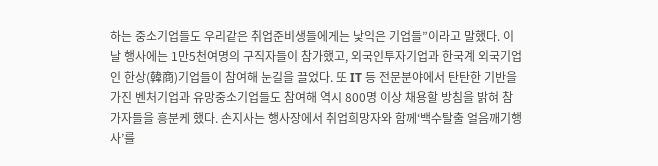하는 중소기업들도 우리같은 취업준비생들에게는 낯익은 기업들”이라고 말했다. 이날 행사에는 1만5천여명의 구직자들이 참가했고, 외국인투자기업과 한국계 외국기업인 한상(韓商)기업들이 참여해 눈길을 끌었다. 또 IT 등 전문분야에서 탄탄한 기반을 가진 벤처기업과 유망중소기업들도 참여해 역시 800명 이상 채용할 방침을 밝혀 참가자들을 흥분케 했다. 손지사는 행사장에서 취업희망자와 함께‘백수탈출 얼음깨기행사’를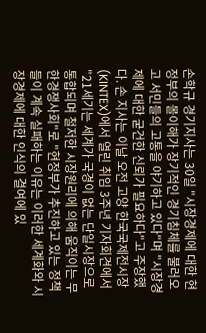손학규 경기지사는 30일 "시장경제에 대한 현정부의 몰이해가 장기적인 경기침체를 불러오고 서민들의 고통을 야기하고 있다"며 "시장경제에 대한 굳건한 신뢰가 필요하다"고 주장했다. 손 지사는 이날 오전 고양 한국국제전시장(KINTEX)에서 열린 취임 3주년 기자회견에서 "21세기는 세계가 국경이 없는 단일시장으로 통합되며 철저한 시장원리에 의해 움직이는 무한경쟁사회"로 "현정부가 추진하고 있는 정책들이 계속 실패하는 이유는 이러한 세계화와 시장경제에 대한 인식의 결여에 있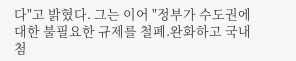다"고 밝혔다. 그는 이어 "정부가 수도권에 대한 불필요한 규제를 철폐.완화하고 국내 첨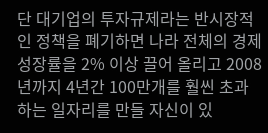단 대기업의 투자규제라는 반시장적인 정책을 폐기하면 나라 전체의 경제성장률을 2% 이상 끌어 올리고 2008년까지 4년간 100만개를 훨씬 초과하는 일자리를 만들 자신이 있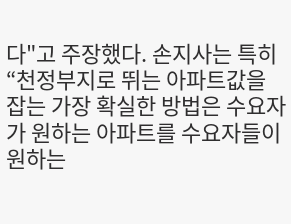다"고 주장했다. 손지사는 특히“천정부지로 뛰는 아파트값을 잡는 가장 확실한 방법은 수요자가 원하는 아파트를 수요자들이 원하는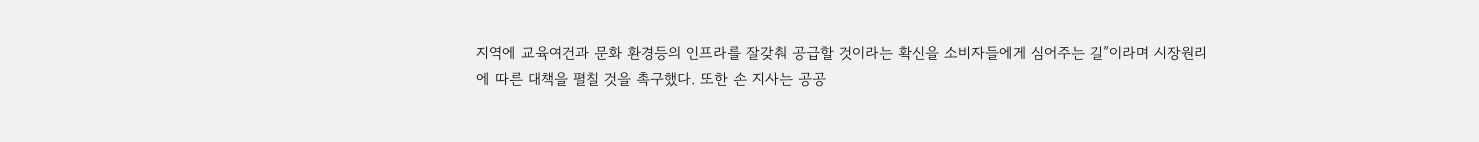지역에 교육여건과 문화 환경등의 인프라를 잘갖춰 공급할 것이라는 확신을 소비자들에게 심어주는 길”이라며 시장원리에 따른 대책을 펼칠 것을 촉구했다. 또한 손 지사는 공공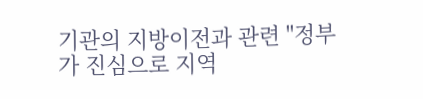기관의 지방이전과 관련 "정부가 진심으로 지역